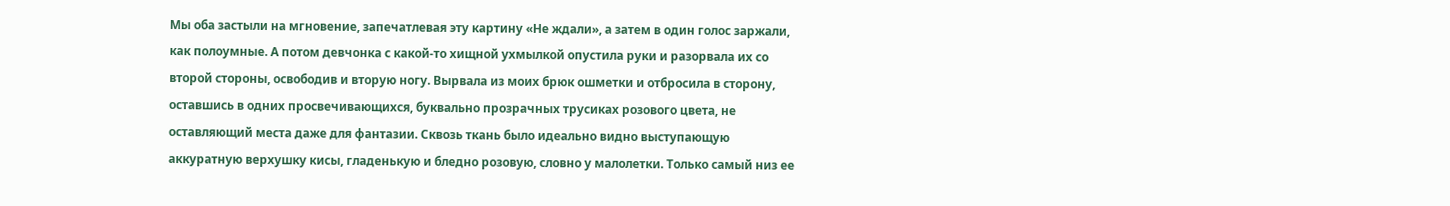Мы оба застыли на мгновение, запечатлевая эту картину «Не ждали», а затем в один голос заржали, как полоумные. А потом девчонка с какой-то хищной ухмылкой опустила руки и разорвала их со второй стороны, освободив и вторую ногу. Вырвала из моих брюк ошметки и отбросила в сторону, оставшись в одних просвечивающихся, буквально прозрачных трусиках розового цвета, не оставляющий места даже для фантазии. Сквозь ткань было идеально видно выступающую аккуратную верхушку кисы, гладенькую и бледно розовую, словно у малолетки. Только самый низ ее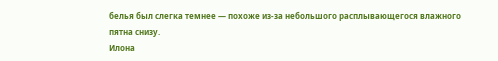белья был слегка темнее — похоже из-за небольшого расплывающегося влажного пятна снизу.
Илона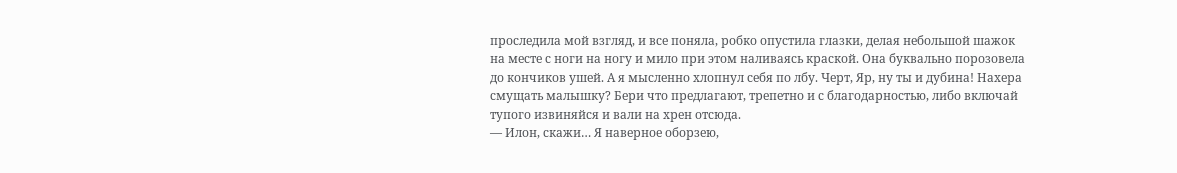проследила мой взгляд, и все поняла, робко опустила глазки, делая небольшой шажок на месте с ноги на ногу и мило при этом наливаясь краской. Она буквально порозовела до кончиков ушей. А я мысленно хлопнул себя по лбу. Черт, Яр, ну ты и дубина! Нахера смущать малышку? Бери что предлагают, трепетно и с благодарностью, либо включай тупого извиняйся и вали на хрен отсюда.
— Илон, скажи… Я наверное оборзею,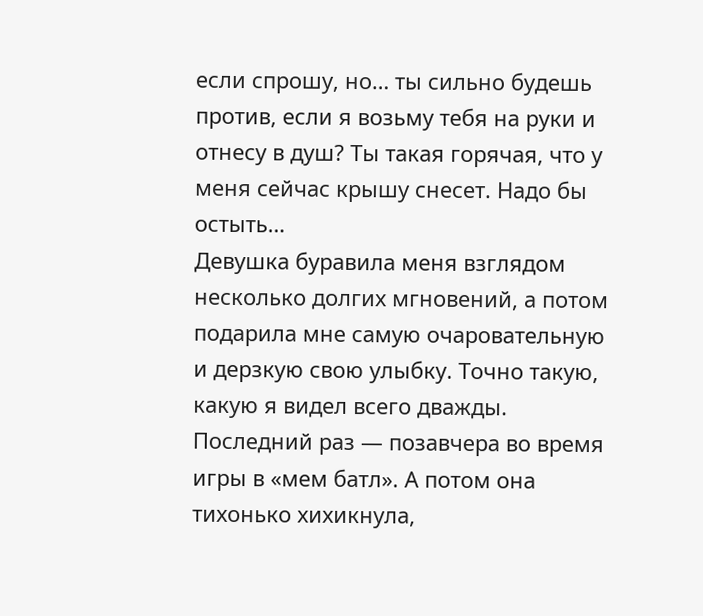если спрошу, но… ты сильно будешь против, если я возьму тебя на руки и отнесу в душ? Ты такая горячая, что у меня сейчас крышу снесет. Надо бы остыть…
Девушка буравила меня взглядом несколько долгих мгновений, а потом подарила мне самую очаровательную и дерзкую свою улыбку. Точно такую, какую я видел всего дважды. Последний раз — позавчера во время игры в «мем батл». А потом она тихонько хихикнула,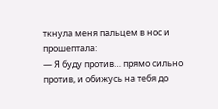ткнула меня пальцем в нос и прошептала:
— Я буду против… прямо сильно против, и обижусь на тебя до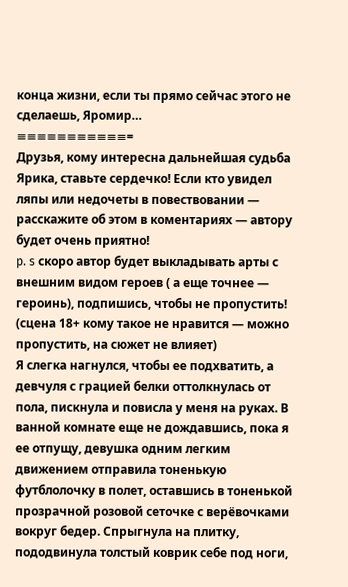конца жизни, если ты прямо сейчас этого не сделаешь, Яромир…
≡≡≡≡≡≡≡≡≡≡≡=
Друзья, кому интересна дальнейшая судьба Ярика, ставьте сердечко! Если кто увидел ляпы или недочеты в повествовании — расскажите об этом в коментариях — автору будет очень приятно!
p. s скоро автор будет выкладывать арты с внешним видом героев ( а еще точнее — героинь), подпишись, чтобы не пропустить!
(сцена 18+ кому такое не нравится — можно пропустить, на сюжет не влияет)
Я слегка нагнулся, чтобы ее подхватить, а девчуля с грацией белки оттолкнулась от пола, пискнула и повисла у меня на руках. В ванной комнате еще не дождавшись, пока я ее отпущу, девушка одним легким движением отправила тоненькую футблолочку в полет, оставшись в тоненькой прозрачной розовой сеточке с верёвочками вокруг бедер. Спрыгнула на плитку, пододвинула толстый коврик себе под ноги,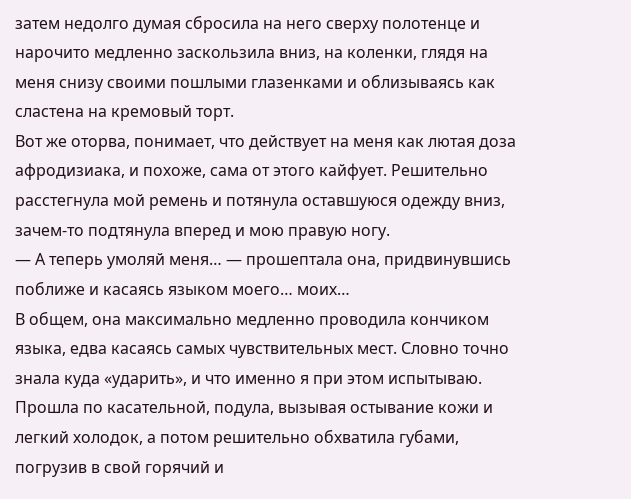затем недолго думая сбросила на него сверху полотенце и нарочито медленно заскользила вниз, на коленки, глядя на меня снизу своими пошлыми глазенками и облизываясь как сластена на кремовый торт.
Вот же оторва, понимает, что действует на меня как лютая доза афродизиака, и похоже, сама от этого кайфует. Решительно расстегнула мой ремень и потянула оставшуюся одежду вниз, зачем-то подтянула вперед и мою правую ногу.
— А теперь умоляй меня… — прошептала она, придвинувшись поближе и касаясь языком моего… моих…
В общем, она максимально медленно проводила кончиком языка, едва касаясь самых чувствительных мест. Словно точно знала куда «ударить», и что именно я при этом испытываю. Прошла по касательной, подула, вызывая остывание кожи и легкий холодок, а потом решительно обхватила губами, погрузив в свой горячий и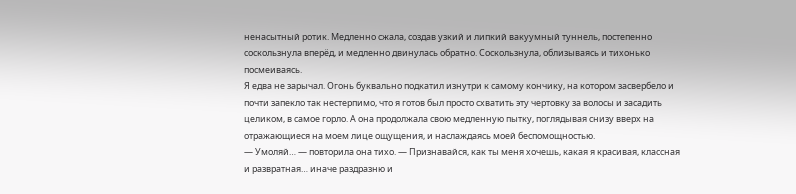ненасытный ротик. Медленно сжала, создав узкий и липкий вакуумный туннель, постепенно соскользнула вперёд, и медленно двинулась обратно. Соскользнула, облизываясь и тихонько посмеиваясь.
Я едва не зарычал. Огонь буквально подкатил изнутри к самому кончику, на котором засвербело и почти запекло так нестерпимо, что я готов был просто схватить эту чертовку за волосы и засадить целиком, в самое горло. А она продолжала свою медленную пытку, поглядывая снизу вверх на отражающиеся на моем лице ощущения, и наслаждаясь моей беспомощностью.
— Умоляй… — повторила она тихо. — Признавайся, как ты меня хочешь, какая я красивая, классная и развратная… иначе раздразню и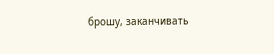брошу, заканчивать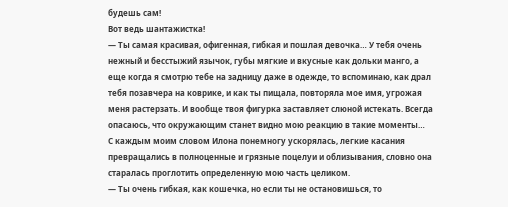будешь сам!
Вот ведь шантажистка!
— Ты самая красивая, офигенная, гибкая и пошлая девочка… У тебя очень нежный и бесстыжий язычок, губы мягкие и вкусные как дольки манго, а еще когда я смотрю тебе на задницу даже в одежде, то вспоминаю, как драл тебя позавчера на коврике, и как ты пищала, повторяла мое имя, угрожая меня растерзать. И вообще твоя фигурка заставляет слюной истекать. Всегда опасаюсь, что окружающим станет видно мою реакцию в такие моменты…
С каждым моим словом Илона понемногу ускорялась, легкие касания превращались в полноценные и грязные поцелуи и облизывания, словно она старалась проглотить определенную мою часть целиком.
— Ты очень гибкая, как кошечка, но если ты не остановишься, то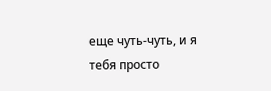еще чуть-чуть, и я тебя просто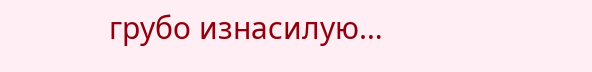грубо изнасилую…